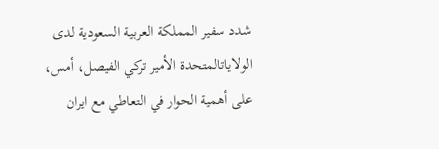شدد سفير المملكة العربية السعودية لدى الولاياتالمتحدة الأمير تركي الفيصل، أمس، على أهمية الحوار في التعاطي مع ايران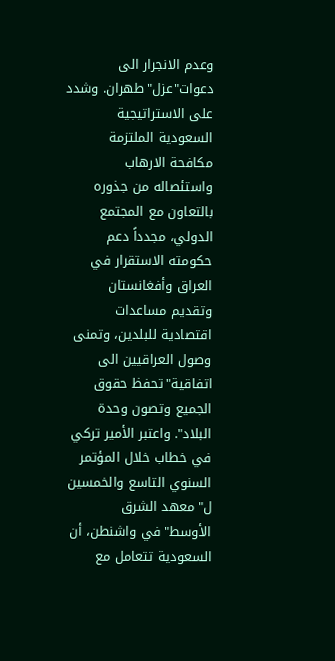وعدم الانجرار الى دعوات"عزل"طهران. وشدد على الاستراتيجية السعودية الملتزمة مكافحة الارهاب واستئصاله من جذوره بالتعاون مع المجتمع الدولي، مجدداً دعم حكومته الاستقرار في العراق وأفغانستان وتقديم مساعدات اقتصادية للبلدين، وتمنى وصول العراقيين الى اتفاقية"تحفظ حقوق الجميع وتصون وحدة البلاد". واعتبر الأمير تركي في خطاب خلال المؤتمر السنوي التاسع والخمسين ل"معهد الشرق الأوسط"في واشنطن، أن السعودية تتعامل مع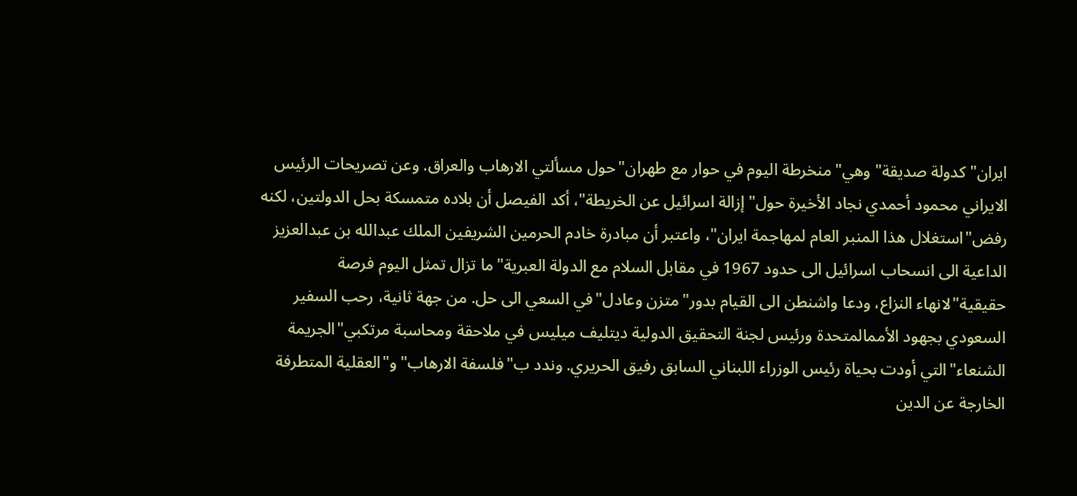ايران"كدولة صديقة"وهي"منخرطة اليوم في حوار مع طهران"حول مسألتي الارهاب والعراق. وعن تصريحات الرئيس الايراني محمود أحمدي نجاد الأخيرة حول"إزالة اسرائيل عن الخريطة"، أكد الفيصل أن بلاده متمسكة بحل الدولتين، لكنه رفض"استغلال هذا المنبر العام لمهاجمة ايران"، واعتبر أن مبادرة خادم الحرمين الشريفين الملك عبدالله بن عبدالعزيز الداعية الى انسحاب اسرائيل الى حدود 1967 في مقابل السلام مع الدولة العبرية"ما تزال تمثل اليوم فرصة حقيقية"لانهاء النزاع، ودعا واشنطن الى القيام بدور"متزن وعادل"في السعي الى حل. من جهة ثانية، رحب السفير السعودي بجهود الأممالمتحدة ورئيس لجنة التحقيق الدولية ديتليف ميليس في ملاحقة ومحاسبة مرتكبي"الجريمة الشنعاء"التي أودت بحياة رئيس الوزراء اللبناني السابق رفيق الحريري. وندد ب"فلسفة الارهاب"و"العقلية المتطرفة الخارجة عن الدين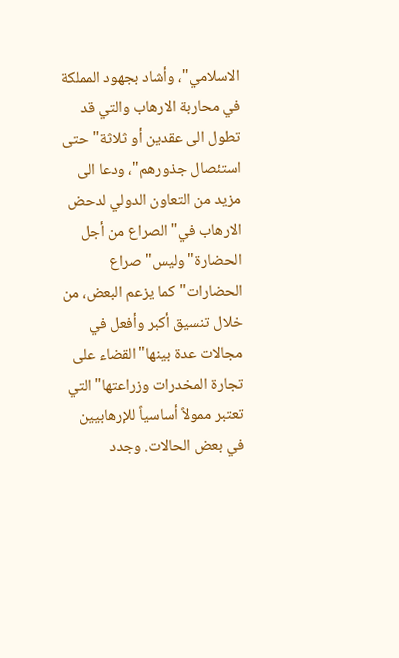الاسلامي"، وأشاد بجهود المملكة في محاربة الارهاب والتي قد تطول الى عقدين أو ثلاثة"حتى استئصال جذورهم"، ودعا الى مزيد من التعاون الدولي لدحض الارهاب في"الصراع من أجل الحضارة"وليس"صراع الحضارات"كما يزعم البعض، من خلال تنسيق أكبر وأفعل في مجالات عدة بينها"القضاء على تجارة المخدرات وزراعتها"التي تعتبر ممولاً أساسياً للإرهابيين في بعض الحالات. وجدد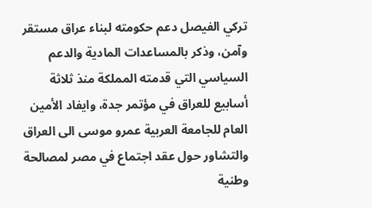تركي الفيصل دعم حكومته لبناء عراق مستقر وآمن، وذكر بالمساعدات المادية والدعم السياسي التي قدمته المملكة منذ ثلاثة أسابيع للعراق في مؤتمر جدة، وايفاد الأمين العام للجامعة العربية عمرو موسى الى العراق والتشاور حول عقد اجتماع في مصر لمصالحة وطنية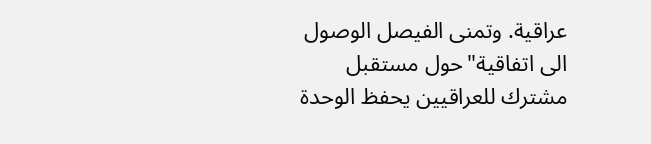عراقية. وتمنى الفيصل الوصول الى اتفاقية"حول مستقبل مشترك للعراقيين يحفظ الوحدة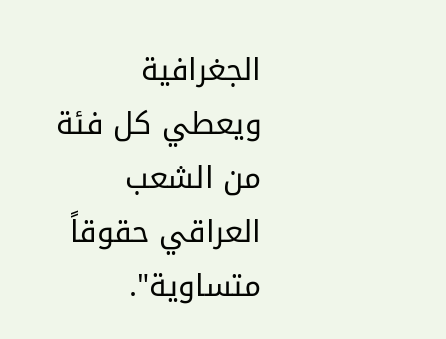الجغرافية ويعطي كل فئة من الشعب العراقي حقوقاً متساوية".